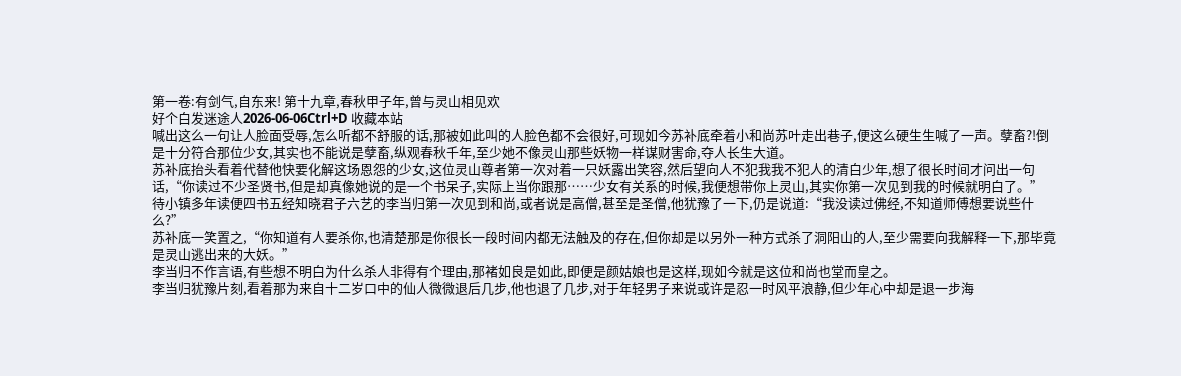第一卷:有剑气,自东来! 第十九章,春秋甲子年,曾与灵山相见欢
好个白发迷途人2026-06-06Ctrl+D 收藏本站
喊出这么一句让人脸面受辱,怎么听都不舒服的话,那被如此叫的人脸色都不会很好,可现如今苏补底牵着小和尚苏叶走出巷子,便这么硬生生喊了一声。孽畜?!倒是十分符合那位少女,其实也不能说是孽畜,纵观春秋千年,至少她不像灵山那些妖物一样谋财害命,夺人长生大道。
苏补底抬头看着代替他快要化解这场恩怨的少女,这位灵山尊者第一次对着一只妖露出笑容,然后望向人不犯我我不犯人的清白少年,想了很长时间才问出一句话,“你读过不少圣贤书,但是却真像她说的是一个书呆子,实际上当你跟那……少女有关系的时候,我便想带你上灵山,其实你第一次见到我的时候就明白了。”
待小镇多年读便四书五经知晓君子六艺的李当归第一次见到和尚,或者说是高僧,甚至是圣僧,他犹豫了一下,仍是说道:“我没读过佛经,不知道师傅想要说些什么?”
苏补底一笑置之,“你知道有人要杀你,也清楚那是你很长一段时间内都无法触及的存在,但你却是以另外一种方式杀了洞阳山的人,至少需要向我解释一下,那毕竟是灵山逃出来的大妖。”
李当归不作言语,有些想不明白为什么杀人非得有个理由,那褚如良是如此,即便是颜姑娘也是这样,现如今就是这位和尚也堂而皇之。
李当归犹豫片刻,看着那为来自十二岁口中的仙人微微退后几步,他也退了几步,对于年轻男子来说或许是忍一时风平浪静,但少年心中却是退一步海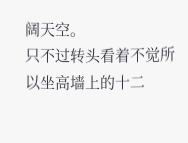阔天空。
只不过转头看着不觉所以坐高墙上的十二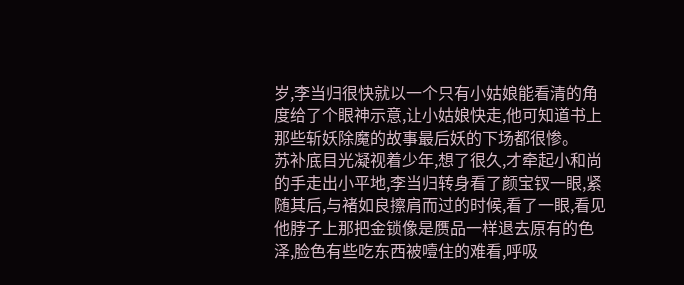岁,李当归很快就以一个只有小姑娘能看清的角度给了个眼神示意,让小姑娘快走,他可知道书上那些斩妖除魔的故事最后妖的下场都很惨。
苏补底目光凝视着少年,想了很久,才牵起小和尚的手走出小平地,李当归转身看了颜宝钗一眼,紧随其后,与褚如良擦肩而过的时候,看了一眼,看见他脖子上那把金锁像是赝品一样退去原有的色泽,脸色有些吃东西被噎住的难看,呼吸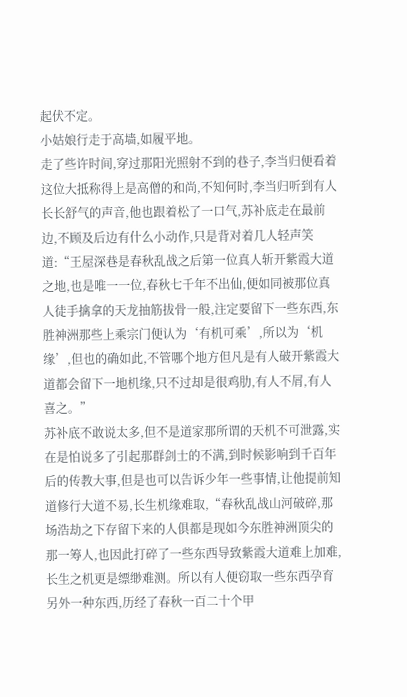起伏不定。
小姑娘行走于高墙,如履平地。
走了些许时间,穿过那阳光照射不到的巷子,李当归便看着这位大抵称得上是高僧的和尚,不知何时,李当归听到有人长长舒气的声音,他也跟着松了一口气,苏补底走在最前边,不顾及后边有什么小动作,只是背对着几人轻声笑道:“王屋深巷是春秋乱战之后第一位真人斩开紫霞大道之地,也是唯一一位,春秋七千年不出仙,便如同被那位真人徒手擒拿的天龙抽筋拔骨一般,注定要留下一些东西,东胜神洲那些上乘宗门便认为‘有机可乘’,所以为‘机缘’,但也的确如此,不管哪个地方但凡是有人破开紫霞大道都会留下一地机缘,只不过却是很鸡肋,有人不屑,有人喜之。”
苏补底不敢说太多,但不是道家那所谓的天机不可泄露,实在是怕说多了引起那群剑士的不满,到时候影响到千百年后的传教大事,但是也可以告诉少年一些事情,让他提前知道修行大道不易,长生机缘难取,“春秋乱战山河破碎,那场浩劫之下存留下来的人俱都是现如今东胜神洲顶尖的那一筹人,也因此打碎了一些东西导致紫霞大道难上加难,长生之机更是缥缈难测。所以有人便窃取一些东西孕育另外一种东西,历经了春秋一百二十个甲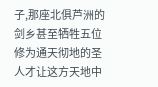子,那座北俱芦洲的剑乡甚至牺牲五位修为通天彻地的圣人才让这方天地中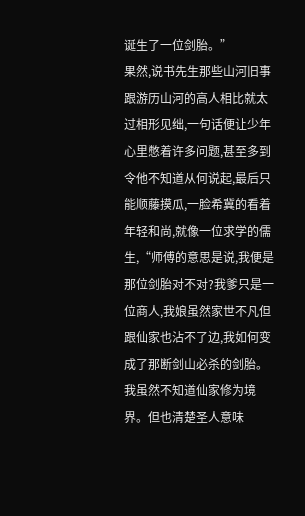诞生了一位剑胎。”
果然,说书先生那些山河旧事跟游历山河的高人相比就太过相形见绌,一句话便让少年心里憋着许多问题,甚至多到令他不知道从何说起,最后只能顺藤摸瓜,一脸希冀的看着年轻和尚,就像一位求学的儒生,“师傅的意思是说,我便是那位剑胎对不对?我爹只是一位商人,我娘虽然家世不凡但跟仙家也沾不了边,我如何变成了那断剑山必杀的剑胎。我虽然不知道仙家修为境界。但也清楚圣人意味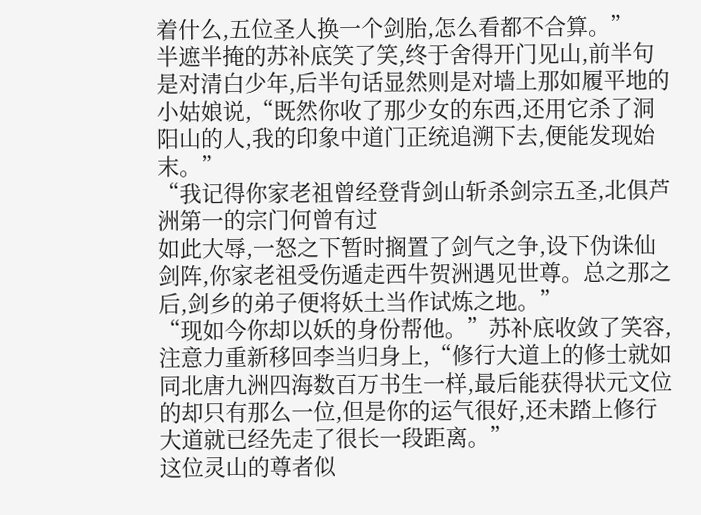着什么,五位圣人换一个剑胎,怎么看都不合算。”
半遮半掩的苏补底笑了笑,终于舍得开门见山,前半句是对清白少年,后半句话显然则是对墙上那如履平地的小姑娘说,“既然你收了那少女的东西,还用它杀了洞阳山的人,我的印象中道门正统追溯下去,便能发现始末。”
“我记得你家老祖曾经登背剑山斩杀剑宗五圣,北俱芦洲第一的宗门何曾有过
如此大辱,一怒之下暂时搁置了剑气之争,设下伪诛仙剑阵,你家老祖受伤遁走西牛贺洲遇见世尊。总之那之后,剑乡的弟子便将妖土当作试炼之地。”
“现如今你却以妖的身份帮他。”苏补底收敛了笑容,注意力重新移回李当归身上,“修行大道上的修士就如同北唐九洲四海数百万书生一样,最后能获得状元文位的却只有那么一位,但是你的运气很好,还未踏上修行大道就已经先走了很长一段距离。”
这位灵山的尊者似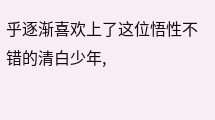乎逐渐喜欢上了这位悟性不错的清白少年,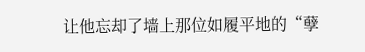让他忘却了墙上那位如履平地的“孽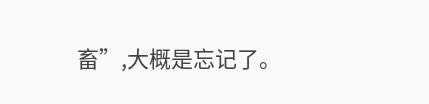畜”,大概是忘记了。